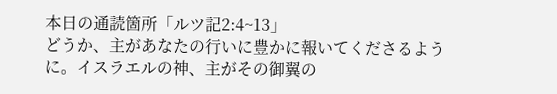本日の通読箇所「ルツ記2:4~13」
どうか、主があなたの行いに豊かに報いてくださるように。イスラエルの神、主がその御翼の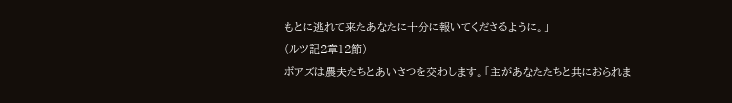もとに逃れて来たあなたに十分に報いてくださるように。」
(ルツ記2章12節)
ボアズは農夫たちとあいさつを交わします。「主があなたたちと共におられま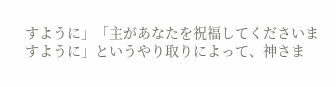すように」「主があなたを祝福してくださいますように」というやり取りによって、神さま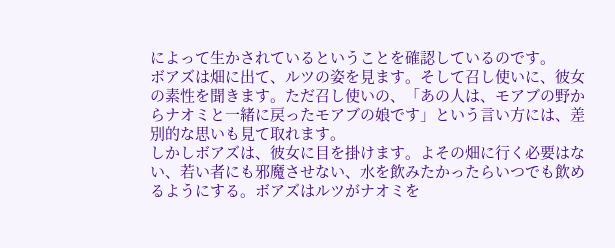によって生かされているということを確認しているのです。
ボアズは畑に出て、ルツの姿を見ます。そして召し使いに、彼女の素性を聞きます。ただ召し使いの、「あの人は、モアブの野からナオミと一緒に戻ったモアブの娘です」という言い方には、差別的な思いも見て取れます。
しかしボアズは、彼女に目を掛けます。よその畑に行く必要はない、若い者にも邪魔させない、水を飲みたかったらいつでも飲めるようにする。ボアズはルツがナオミを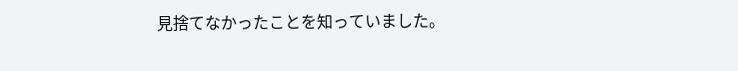見捨てなかったことを知っていました。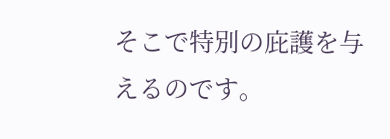そこで特別の庇護を与えるのです。